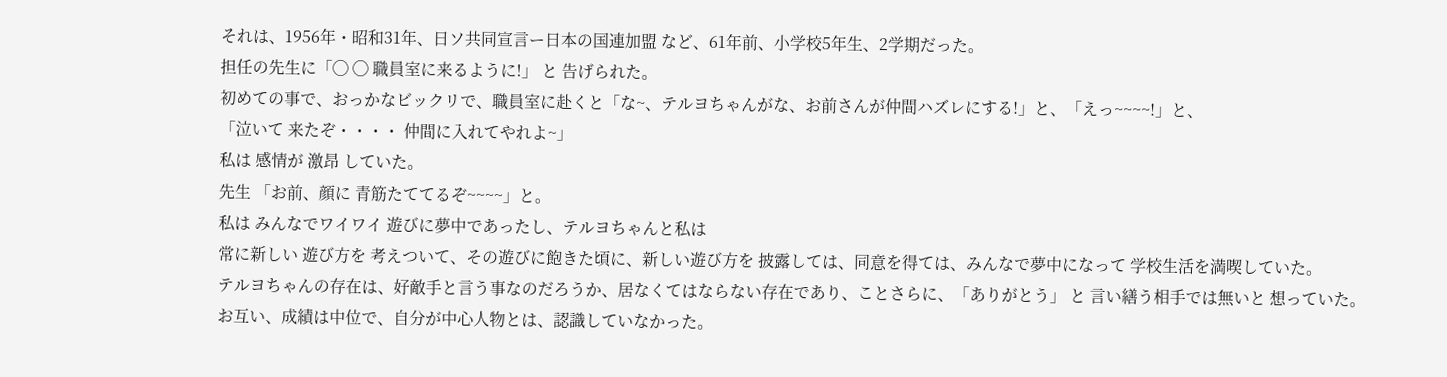それは、1956年・昭和31年、日ソ共同宣言ー日本の国連加盟 など、61年前、小学校5年生、2学期だった。
担任の先生に「◯ ◯ 職員室に来るように!」 と 告げられた。
初めての事で、おっかなビックリで、職員室に赴くと「な~、テルヨちゃんがな、お前さんが仲間ハズレにする!」と、「えっ~~~~!」と、
「泣いて 来たぞ・・・・ 仲間に入れてやれよ~」
私は 感情が 激昂 していた。
先生 「お前、顔に 青筋たててるぞ~~~~」と。
私は みんなでワイワイ 遊びに夢中であったし、テルヨちゃんと私は
常に新しい 遊び方を 考えついて、その遊びに飽きた頃に、新しい遊び方を 披露しては、同意を得ては、みんなで夢中になって 学校生活を満喫していた。
テルヨちゃんの存在は、好敵手と言う事なのだろうか、居なくてはならない存在であり、ことさらに、「ありがとう」 と 言い繕う相手では無いと 想っていた。
お互い、成績は中位で、自分が中心人物とは、認識していなかった。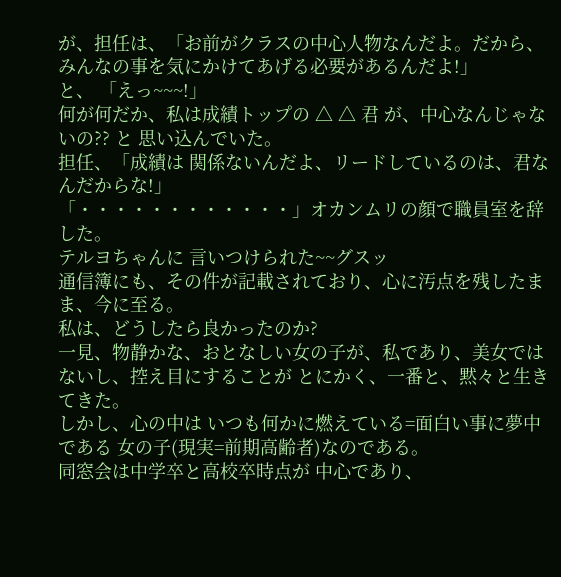が、担任は、「お前がクラスの中心人物なんだよ。だから、みんなの事を気にかけてあげる必要があるんだよ!」
と、 「えっ~~~!」
何が何だか、私は成績トップの △ △ 君 が、中心なんじゃないの?? と 思い込んでいた。
担任、「成績は 関係ないんだよ、リードしているのは、君なんだからな!」
「・・・・・・・・・・・・」オカンムリの顔で職員室を辞した。
テルヨちゃんに 言いつけられた~~グスッ
通信簿にも、その件が記載されており、心に汚点を残したまま、今に至る。
私は、どうしたら良かったのか?
一見、物静かな、おとなしい女の子が、私であり、美女ではないし、控え目にすることが とにかく、一番と、黙々と生きてきた。
しかし、心の中は いつも何かに燃えている=面白い事に夢中である 女の子(現実=前期高齢者)なのである。
同窓会は中学卒と高校卒時点が 中心であり、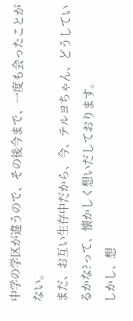中学の学区が違うので、その後今まで、一度も会ったことがない。
まだ、お互い生存中だから、今、テルヨちゃん、どうしているかな?って、懐かしく想いだしております。
しかし、想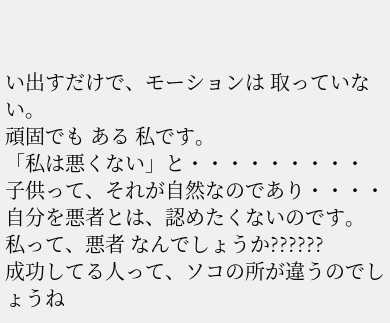い出すだけで、モーションは 取っていない。
頑固でも ある 私です。
「私は悪くない」と・・・・・・・・・
子供って、それが自然なのであり・・・・自分を悪者とは、認めたくないのです。
私って、悪者 なんでしょうか??????
成功してる人って、ソコの所が違うのでしょうね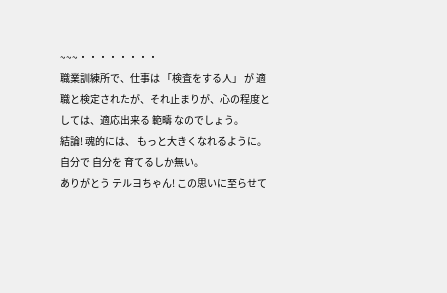~~~・・・・・・・・
職業訓練所で、仕事は 「検査をする人」 が 適職と検定されたが、それ止まりが、心の程度としては、適応出来る 範疇 なのでしょう。
結論! 魂的には、 もっと大きくなれるように。
自分で 自分を 育てるしか無い。
ありがとう テルヨちゃん! この思いに至らせて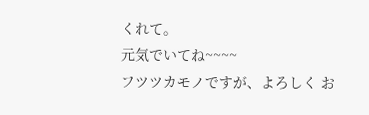くれて。
元気でいてね~~~~
フツツカモノですが、よろしく お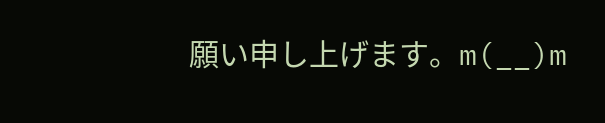願い申し上げます。m(__)m